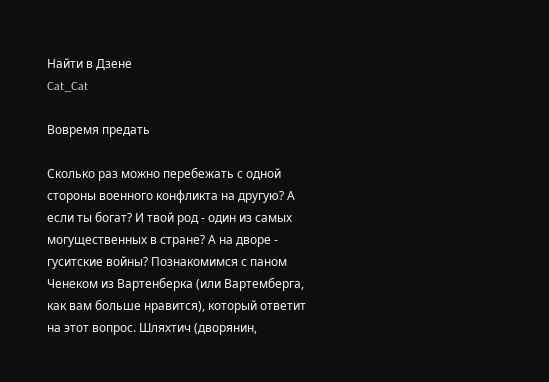Найти в Дзене
Cat_Cat

Вовремя предать

Сколько раз можно перебежать с одной стороны военного конфликта на другую? А если ты богат? И твой род - один из самых могущественных в стране? А на дворе - гуситские войны? Познакомимся с паном Ченеком из Вартенберка (или Вартемберга, как вам больше нравится), который ответит на этот вопрос. Шляхтич (дворянин,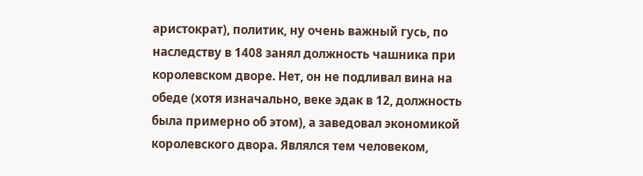аристократ), политик, ну очень важный гусь, по наследству в 1408 занял должность чашника при королевском дворе. Нет, он не подливал вина на обеде (хотя изначально, веке эдак в 12, должность была примерно об этом), а заведовал экономикой королевского двора. Являлся тем человеком,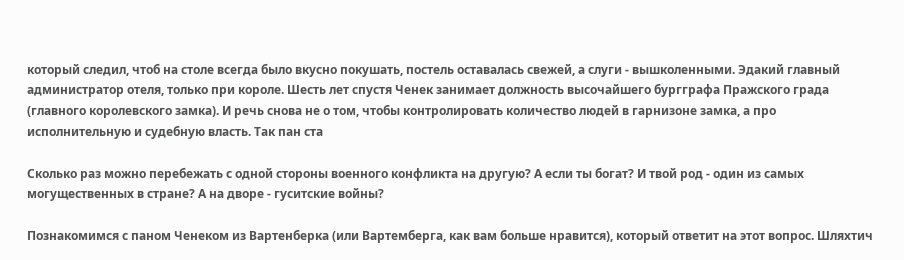который следил, чтоб на столе всегда было вкусно покушать, постель оставалась свежей, а слуги - вышколенными. Эдакий главный администратор отеля, только при короле. Шесть лет спустя Ченек занимает должность высочайшего бургграфа Пражского града (главного королевского замка). И речь снова не о том, чтобы контролировать количество людей в гарнизоне замка, а про исполнительную и судебную власть. Так пан ста

Сколько раз можно перебежать с одной стороны военного конфликта на другую? А если ты богат? И твой род - один из самых могущественных в стране? А на дворе - гуситские войны?

Познакомимся с паном Ченеком из Вартенберка (или Вартемберга, как вам больше нравится), который ответит на этот вопрос. Шляхтич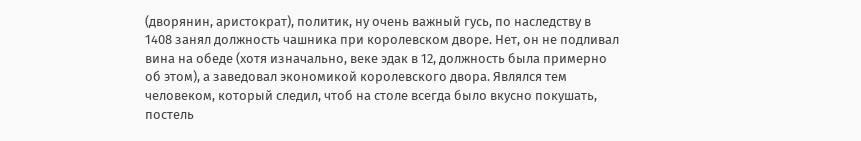(дворянин, аристократ), политик, ну очень важный гусь, по наследству в 1408 занял должность чашника при королевском дворе. Нет, он не подливал вина на обеде (хотя изначально, веке эдак в 12, должность была примерно об этом), а заведовал экономикой королевского двора. Являлся тем человеком, который следил, чтоб на столе всегда было вкусно покушать, постель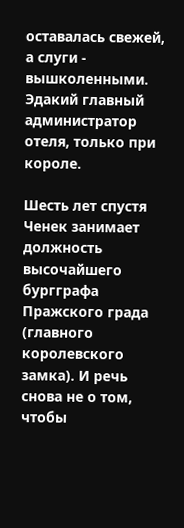оставалась свежей, а слуги - вышколенными. Эдакий главный администратор отеля, только при короле.

Шесть лет спустя Ченек занимает должность высочайшего бургграфа Пражского града (главного королевского замка). И речь снова не о том, чтобы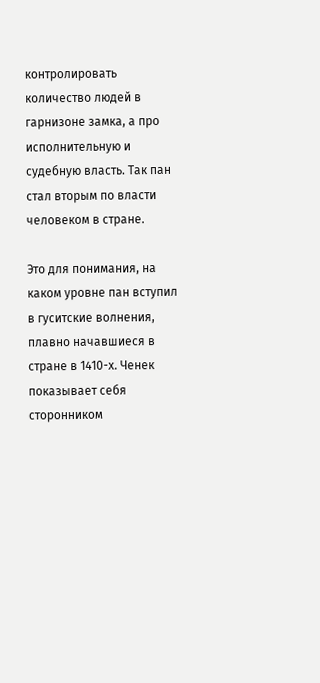контролировать количество людей в гарнизоне замка, а про исполнительную и судебную власть. Так пан стал вторым по власти человеком в стране.

Это для понимания, на каком уровне пан вступил в гуситские волнения, плавно начавшиеся в стране в 1410-х. Ченек показывает себя сторонником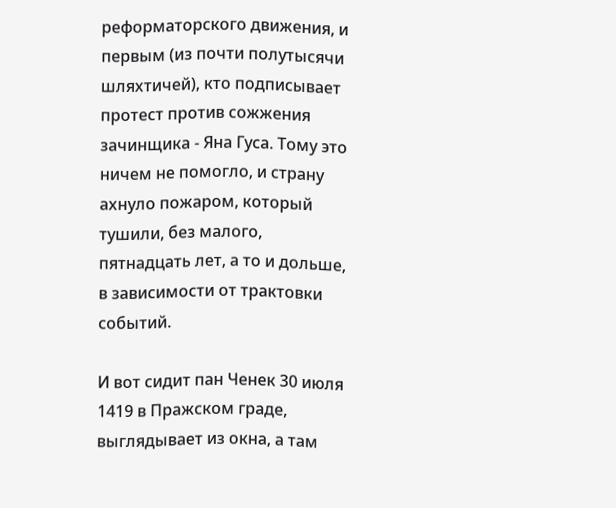реформаторского движения, и первым (из почти полутысячи шляхтичей), кто подписывает протест против сожжения зачинщика - Яна Гуса. Тому это ничем не помогло, и страну ахнуло пожаром, который тушили, без малого, пятнадцать лет, а то и дольше, в зависимости от трактовки событий.

И вот сидит пан Ченек 30 июля 1419 в Пражском граде, выглядывает из окна, а там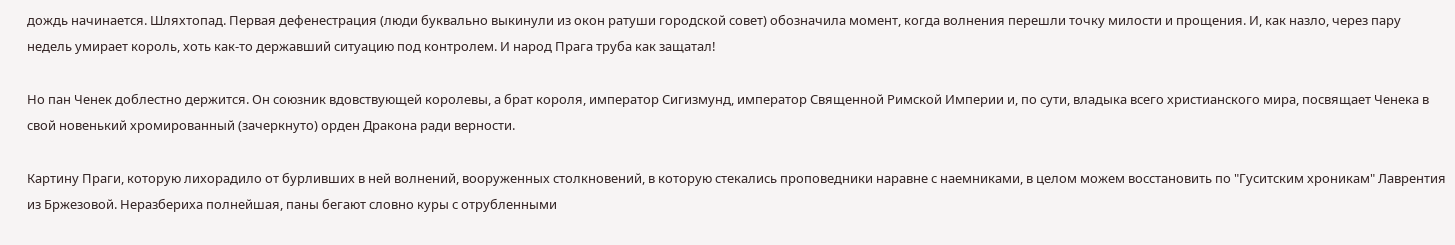дождь начинается. Шляхтопад. Первая дефенестрация (люди буквально выкинули из окон ратуши городской совет) обозначила момент, когда волнения перешли точку милости и прощения. И, как назло, через пару недель умирает король, хоть как-то державший ситуацию под контролем. И народ Прага труба как защатал!

Но пан Ченек доблестно держится. Он союзник вдовствующей королевы, а брат короля, император Сигизмунд, император Священной Римской Империи и, по сути, владыка всего христианского мира, посвящает Ченека в свой новенький хромированный (зачеркнуто) орден Дракона ради верности.

Картину Праги, которую лихорадило от бурливших в ней волнений, вооруженных столкновений, в которую стекались проповедники наравне с наемниками, в целом можем восстановить по "Гуситским хроникам" Лаврентия из Бржезовой. Неразбериха полнейшая, паны бегают словно куры с отрубленными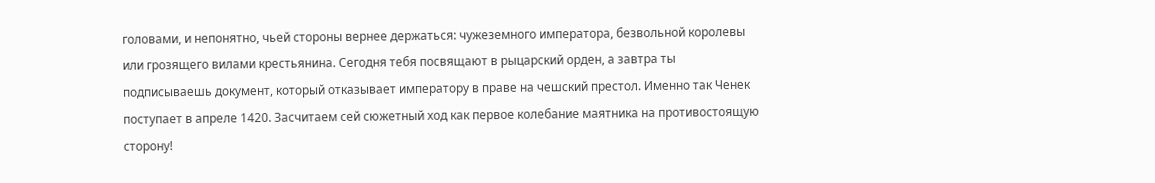головами, и непонятно, чьей стороны вернее держаться: чужеземного императора, безвольной королевы или грозящего вилами крестьянина. Сегодня тебя посвящают в рыцарский орден, а завтра ты подписываешь документ, который отказывает императору в праве на чешский престол. Именно так Ченек поступает в апреле 1420. Засчитаем сей сюжетный ход как первое колебание маятника на противостоящую сторону!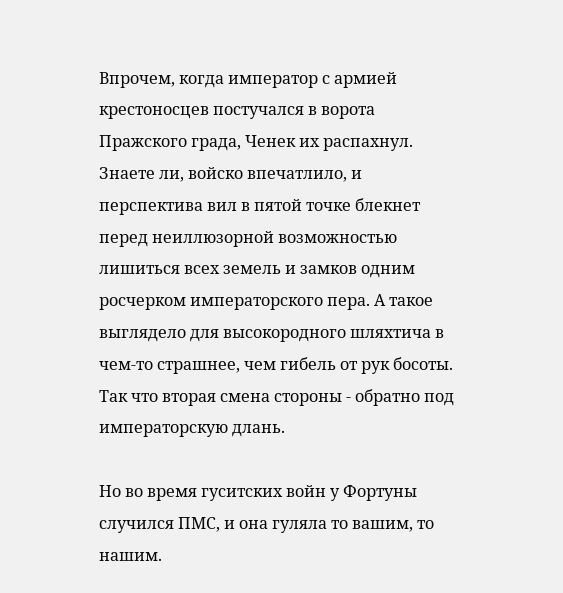Впрочем, когда император с армией крестоносцев постучался в ворота Пражского града, Ченек их распахнул. Знаете ли, войско впечатлило, и перспектива вил в пятой точке блекнет перед неиллюзорной возможностью лишиться всех земель и замков одним росчерком императорского пера. А такое выглядело для высокородного шляхтича в чем-то страшнее, чем гибель от рук босоты. Так что вторая смена стороны - обратно под императорскую длань.

Но во время гуситских войн у Фортуны случился ПМС, и она гуляла то вашим, то нашим.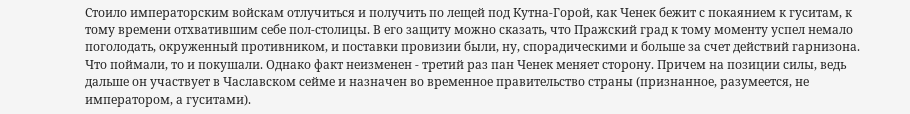Стоило императорским войскам отлучиться и получить по лещей под Кутна-Горой, как Ченек бежит с покаянием к гуситам, к тому времени отхватившим себе пол-столицы. В его защиту можно сказать, что Пражский град к тому моменту успел немало поголодать, окруженный противником, и поставки провизии были, ну, спорадическими и больше за счет действий гарнизона. Что поймали, то и покушали. Однако факт неизменен - третий раз пан Ченек меняет сторону. Причем на позиции силы, ведь дальше он участвует в Чаславском сейме и назначен во временное правительство страны (признанное, разумеется, не императором, а гуситами).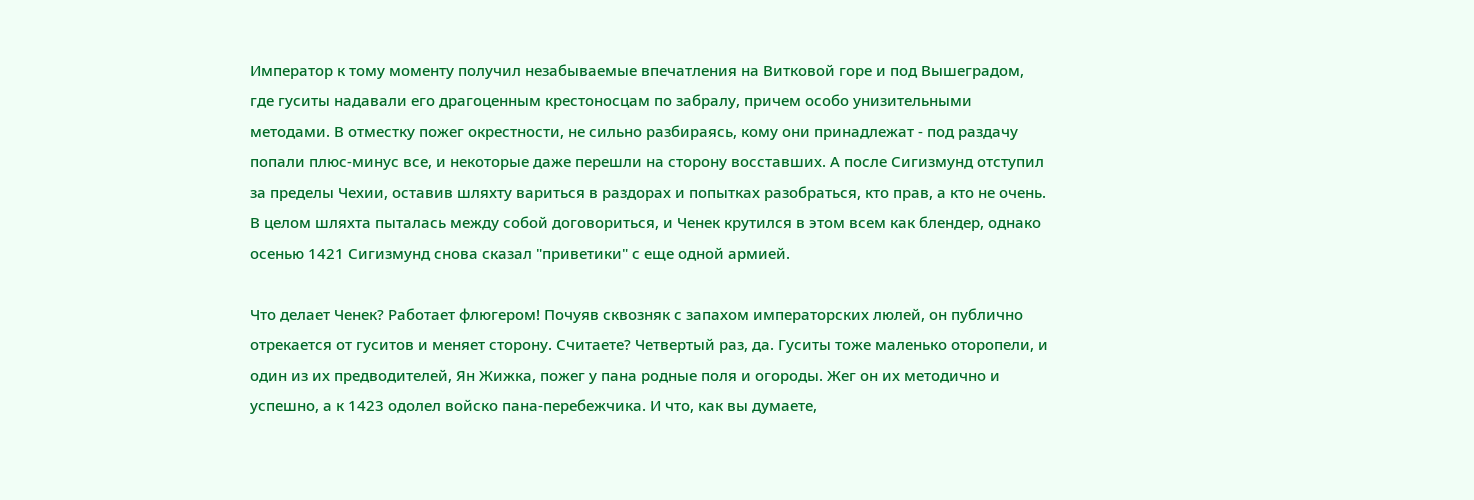Император к тому моменту получил незабываемые впечатления на Витковой горе и под Вышеградом, где гуситы надавали его драгоценным крестоносцам по забралу, причем особо унизительными методами. В отместку пожег окрестности, не сильно разбираясь, кому они принадлежат - под раздачу попали плюс-минус все, и некоторые даже перешли на сторону восставших. А после Сигизмунд отступил за пределы Чехии, оставив шляхту вариться в раздорах и попытках разобраться, кто прав, а кто не очень. В целом шляхта пыталась между собой договориться, и Ченек крутился в этом всем как блендер, однако осенью 1421 Сигизмунд снова сказал "приветики" с еще одной армией.

Что делает Ченек? Работает флюгером! Почуяв сквозняк с запахом императорских люлей, он публично отрекается от гуситов и меняет сторону. Считаете? Четвертый раз, да. Гуситы тоже маленько оторопели, и один из их предводителей, Ян Жижка, пожег у пана родные поля и огороды. Жег он их методично и успешно, а к 1423 одолел войско пана-перебежчика. И что, как вы думаете,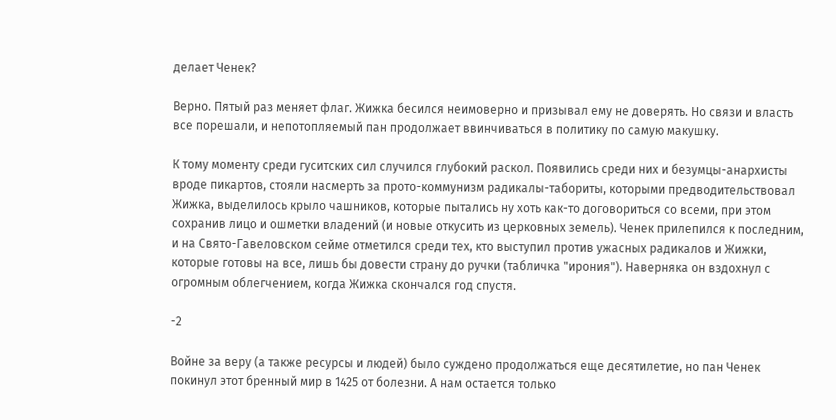делает Ченек?

Верно. Пятый раз меняет флаг. Жижка бесился неимоверно и призывал ему не доверять. Но связи и власть все порешали, и непотопляемый пан продолжает ввинчиваться в политику по самую макушку.

К тому моменту среди гуситских сил случился глубокий раскол. Появились среди них и безумцы-анархисты вроде пикартов, стояли насмерть за прото-коммунизм радикалы-табориты, которыми предводительствовал Жижка, выделилось крыло чашников, которые пытались ну хоть как-то договориться со всеми, при этом сохранив лицо и ошметки владений (и новые откусить из церковных земель). Ченек прилепился к последним, и на Свято-Гавеловском сейме отметился среди тех, кто выступил против ужасных радикалов и Жижки, которые готовы на все, лишь бы довести страну до ручки (табличка "ирония"). Наверняка он вздохнул с огромным облегчением, когда Жижка скончался год спустя.

-2

Войне за веру (а также ресурсы и людей) было суждено продолжаться еще десятилетие, но пан Ченек покинул этот бренный мир в 1425 от болезни. А нам остается только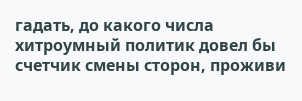гадать, до какого числа хитроумный политик довел бы счетчик смены сторон, проживи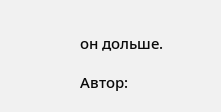он дольше.

Автор: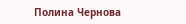Полина Чернова